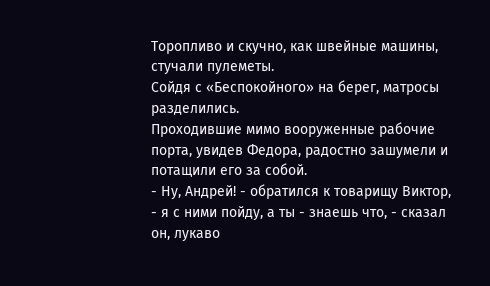Торопливо и скучно, как швейные машины, стучали пулеметы.
Сойдя с «Беспокойного» на берег, матросы разделились.
Проходившие мимо вооруженные рабочие порта, увидев Федора, радостно зашумели и потащили его за собой.
- Ну, Андрей! - обратился к товарищу Виктор, - я с ними пойду, а ты - знаешь что, - сказал он, лукаво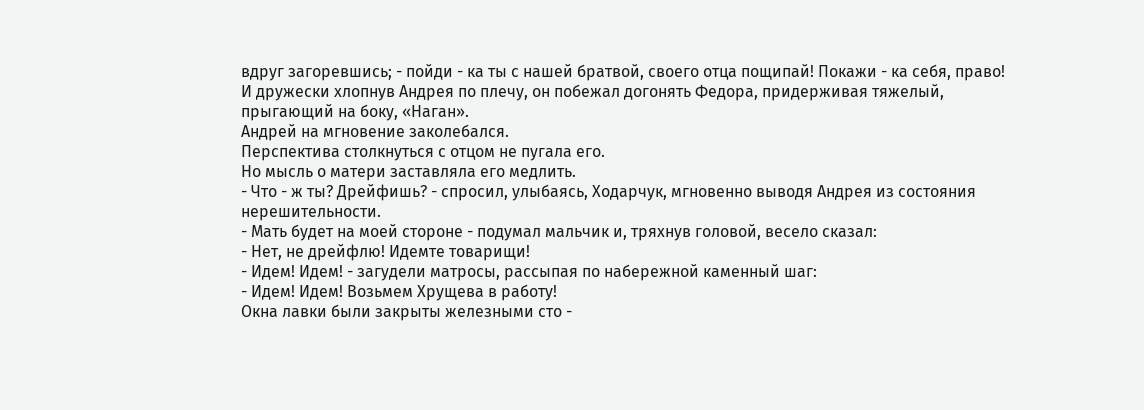вдруг загоревшись; - пойди - ка ты с нашей братвой, своего отца пощипай! Покажи - ка себя, право!
И дружески хлопнув Андрея по плечу, он побежал догонять Федора, придерживая тяжелый, прыгающий на боку, «Наган».
Андрей на мгновение заколебался.
Перспектива столкнуться с отцом не пугала его.
Но мысль о матери заставляла его медлить.
- Что - ж ты? Дрейфишь? - спросил, улыбаясь, Ходарчук, мгновенно выводя Андрея из состояния нерешительности.
- Мать будет на моей стороне - подумал мальчик и, тряхнув головой, весело сказал:
- Нет, не дрейфлю! Идемте товарищи!
- Идем! Идем! - загудели матросы, рассыпая по набережной каменный шаг:
- Идем! Идем! Возьмем Хрущева в работу!
Окна лавки были закрыты железными сто -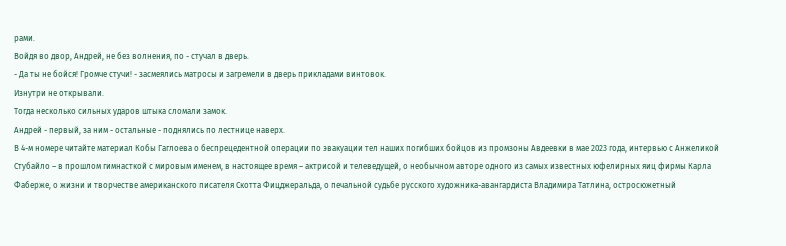рами.
Войдя во двор, Андрей, не без волнения, по - стучал в дверь.
- Да ты не бойся! Громче стучи! - засмеялись матросы и загремели в дверь прикладами винтовок.
Изнутри не открывали.
Тогда несколько сильных ударов штыка сломали замок.
Андрей - первый, за ним - остальные - поднялись по лестнице наверх.
В 4-м номере читайте материал Кобы Гаглоева о беспрецедентной операции по эвакуации тел наших погибших бойцов из промзоны Авдеевки в мае 2023 года, интервью с Анжеликой Стубайло – в прошлом гимнасткой с мировым именем, в настоящее время – актрисой и телеведущей, о необычном авторе одного из самых известных юфелирных яиц фирмы Карла Фаберже, о жизни и творчестве американского писателя Скотта Фицджеральда, о печальной судьбе русского художника-авангардиста Владимира Татлина, остросюжетный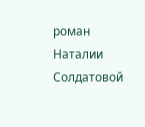роман Наталии Солдатовой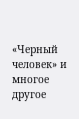«Черный человек» и многое другое